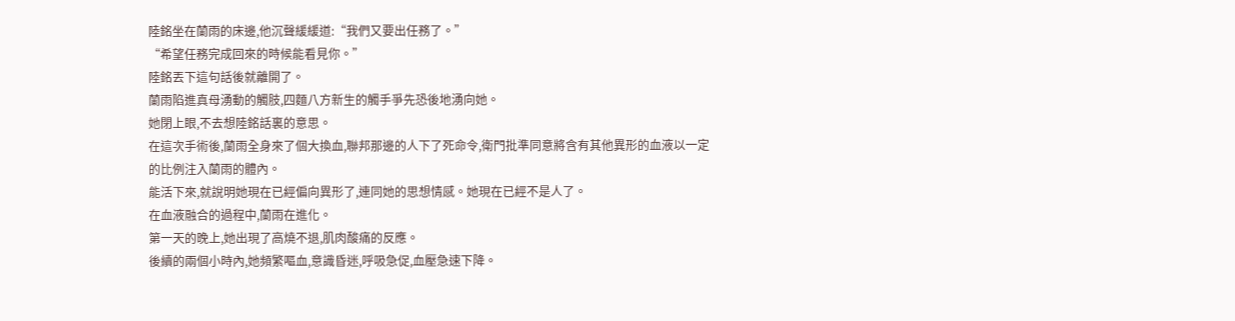陸銘坐在蘭雨的床邊,他沉聲緩緩道:“我們又要出任務了。”
“希望任務完成回來的時候能看見你。”
陸銘丟下這句話後就離開了。
蘭雨陷進真母湧動的觸肢,四麵八方新生的觸手爭先恐後地湧向她。
她閉上眼,不去想陸銘話裏的意思。
在這次手術後,蘭雨全身來了個大換血,聯邦那邊的人下了死命令,衛門批準同意將含有其他異形的血液以一定的比例注入蘭雨的體內。
能活下來,就說明她現在已經偏向異形了,連同她的思想情感。她現在已經不是人了。
在血液融合的過程中,蘭雨在進化。
第一天的晚上,她出現了高燒不退,肌肉酸痛的反應。
後續的兩個小時內,她頻繁嘔血,意識昏迷,呼吸急促,血壓急速下降。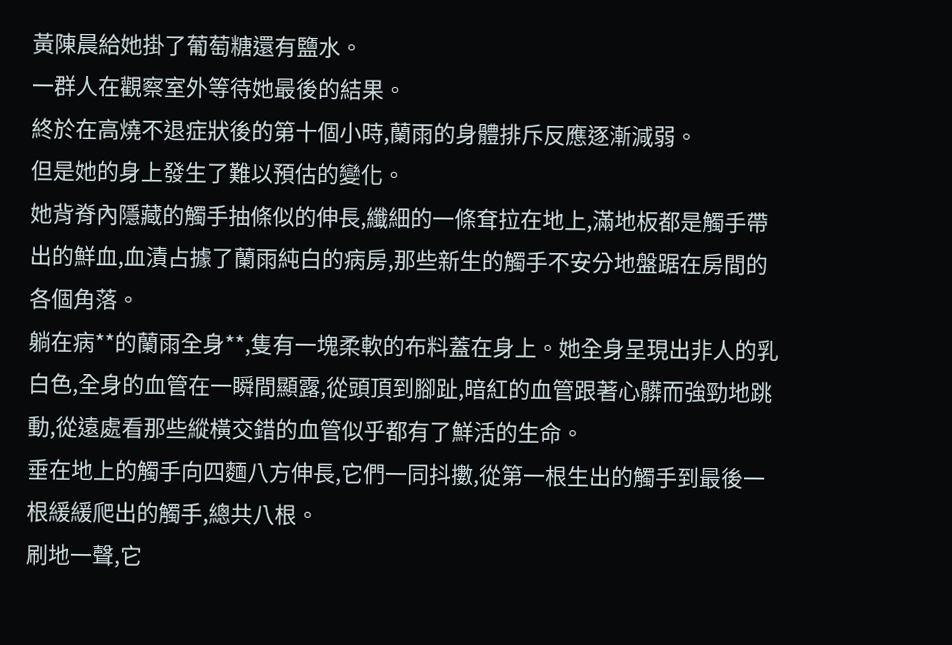黃陳晨給她掛了葡萄糖還有鹽水。
一群人在觀察室外等待她最後的結果。
終於在高燒不退症狀後的第十個小時,蘭雨的身體排斥反應逐漸減弱。
但是她的身上發生了難以預估的變化。
她背脊內隱藏的觸手抽條似的伸長,纖細的一條耷拉在地上,滿地板都是觸手帶出的鮮血,血漬占據了蘭雨純白的病房,那些新生的觸手不安分地盤踞在房間的各個角落。
躺在病**的蘭雨全身**,隻有一塊柔軟的布料蓋在身上。她全身呈現出非人的乳白色,全身的血管在一瞬間顯露,從頭頂到腳趾,暗紅的血管跟著心髒而強勁地跳動,從遠處看那些縱橫交錯的血管似乎都有了鮮活的生命。
垂在地上的觸手向四麵八方伸長,它們一同抖擻,從第一根生出的觸手到最後一根緩緩爬出的觸手,總共八根。
刷地一聲,它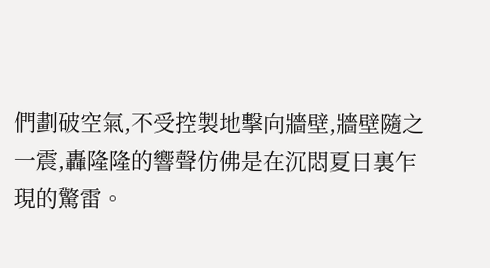們劃破空氣,不受控製地擊向牆壁,牆壁隨之一震,轟隆隆的響聲仿佛是在沉悶夏日裏乍現的驚雷。